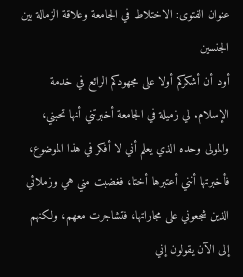عنوان الفتوى: الاختلاط في الجامعة وعلاقة الزمالة بين الجنسين
أود أن أشكركم أولا على مجهودكم الرائع في خدمة الإسلام. لي زميلة في الجامعة أخبرتني أنها تحبني، والمولى وحده الذي يعلم أني لا أفكر في هذا الموضوع، فأخبرتها أنني أعتبرها أختا، فغضبت مني هي وزملائي الذين شجعوني على مجاراتها، فتشاجرت معهم، ولكنهم إلى الآن يقولون إني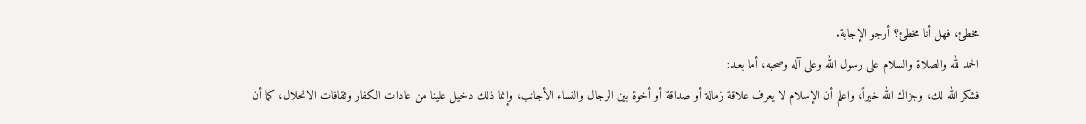مخطئ، فهل أنا مخطئ؟ أرجو الإجابة.
الحمد لله والصلاة والسلام على رسول الله وعلى آله وصحبه، أما بعـد:
فشكر الله لك، وجزاك الله خيراً، واعلم أن الإسلام لا يعرف علاقة زمالة أو صداقة أو أخوة بين الرجال والنساء الأجانب، وإنما ذلك دخيل علينا من عادات الكفار وثقافات الانحلال، كما أن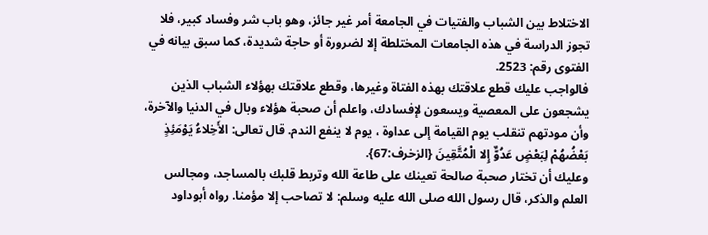الاختلاط بين الشباب والفتيات في الجامعة أمر غير جائز، وهو باب شر وفساد كبير، فلا تجوز الدراسة في هذه الجامعات المختلطة إلا لضرورة أو حاجة شديدة، كما سبق بيانه في الفتوى رقم: 2523.
فالواجب عليك قطع علاقتك بهذه الفتاة وغيرها، وقطع علاقتك بهؤلاء الشباب الذين يشجعون على المعصية ويسعون لإفسادك، واعلم أن صحبة هؤلاء وبال في الدنيا والآخرة، وأن مودتهم تنقلب يوم القيامة إلى عداوة ، يوم لا ينفع الندم. قال تعالى: الأَخِلاءُ يَوْمَئِذٍ بَعْضُهُمْ لِبَعْضٍ عَدُوٌّ إِلا الْمُتَّقِينَ {الزخرف:67}.
وعليك أن تختار صحبة صالحة تعينك على طاعة الله وتربط قلبك بالمساجد، ومجالس العلم والذكر، قال رسول الله صلى الله عليه وسلم: لا تصاحب إلا مؤمنا. رواه أبوداود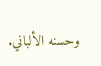وحسنه الألباني.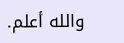والله أعلم.